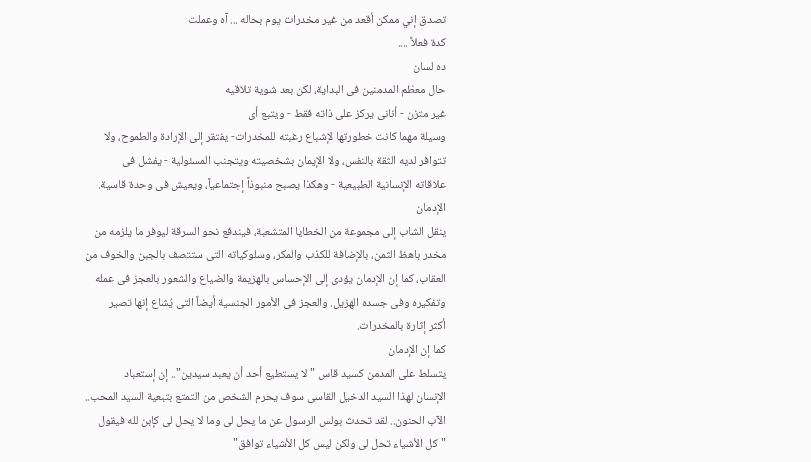تصدق إني ممكن أقعد من غير مخدرات يوم بحاله ... آه وعملت
كدة فعلاً ....
ده لسان
حال معظم المدمنين فى البداية، لكن بعد شوية تلاقيه
غير متزن - أنانى يركز على ذاته فقط - ويتبع أى
وسيلة مهما كانت خطورتها لإشباع رغبته للمخدرات- يفتقر إلى الإرادة والطموح، ولا
تتوافر لديه الثقة بالنفس، ولا الإيمان بشخصيته ويتجنب المسئولية - يفشل فى
علاقاته الإنسانية الطبيعية - وهكذا يصبح منبوذاً إجتماعياً، ويعيش فى وحدة قاسية.
الإدمان
ينقل الشاب إلى مجموعة من الخطايا المتشعبة، فيندفع نحو السرقة ليوفر ما يلزمه من
مخدر باهظ الثمن، بالإضافة للكذب والمكر، وسلوكياته التى ستتصف بالجبن والخوف من
العقاب، كما إن الإدمان يؤدى إلى الإحساس بالهزيمة والضياع والشعور بالعجز فى عمله
وتفكيره وفى جسده الهزيل. والعجز فى الأمور الجنسية أيضاً التى يُشاع إنها تصير
أكثر إثارة بالمخدرات.
كما إن الإدمان
يتسلط على المدمن كسيد قاس "لا يستطيع أحد أن يعبد سيدين".. إن إستعباد
الإنسان لهذا السيد الدخيل القاسى سوف يحرم الشخص من التمتع بتبعية السيد المحب..
الآب الحنون.. لقد تحدث بولس الرسول عن ما يحل لى وما لا يحل لى كإبن لله فيقول
"كل الأشياء تحل لى ولكن ليس كل الأشياء توافق"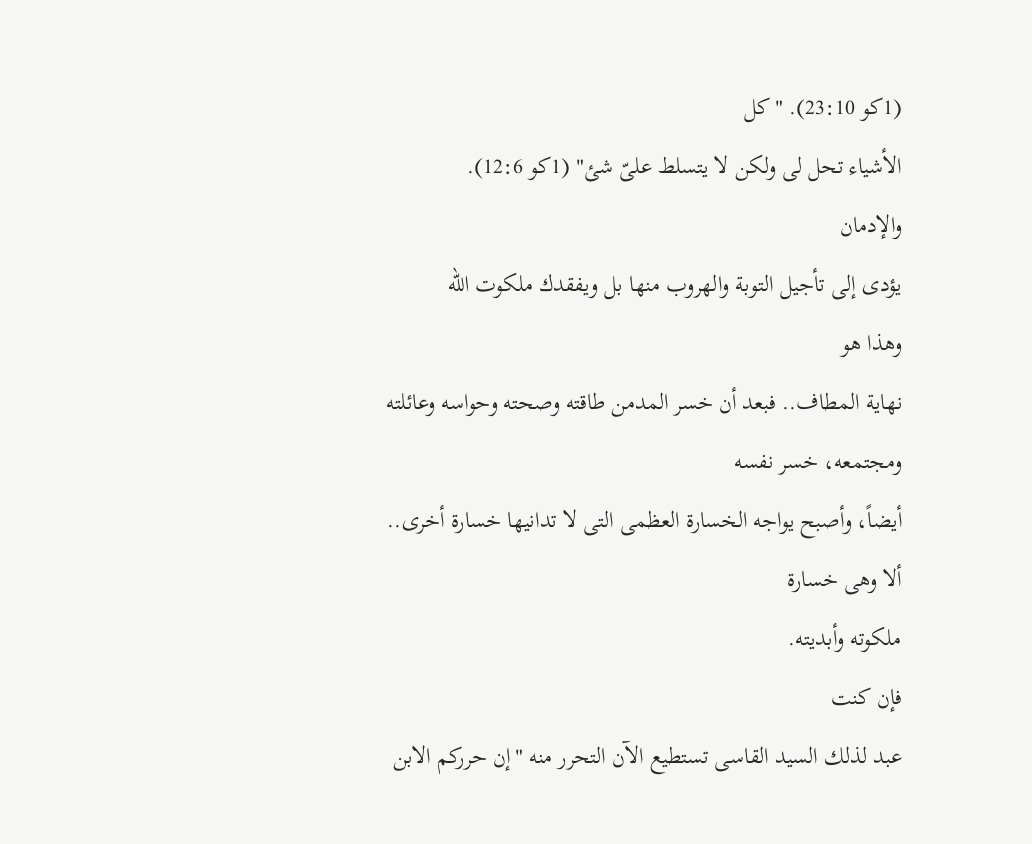(1كو 23:10). "كل
الأشياء تحل لى ولكن لا يتسلط علىّ شئ" (1كو 12:6).
والإدمان
يؤدى إلى تأجيل التوبة والهروب منها بل ويفقدك ملكوت الله
وهذا هو
نهاية المطاف.. فبعد أن خسر المدمن طاقته وصحته وحواسه وعائلته ومجتمعه، خسر نفسه
أيضاً، وأصبح يواجه الخسارة العظمى التى لا تدانيها خسارة أخرى.. ألا وهى خسارة
ملكوته وأبديته.
فإن كنت
عبد لذلك السيد القاسى تستطيع الآن التحرر منه "إن حرركم الابن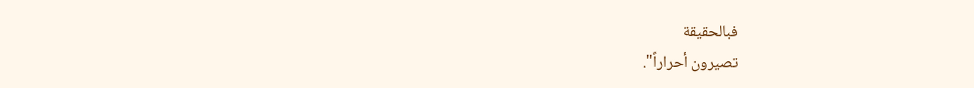فبالحقيقة
تصيرون أحراراً".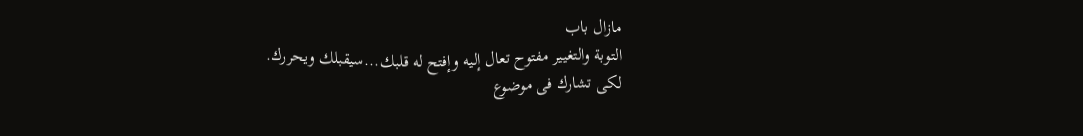مازال باب
التوبة والتغيير مفتوح تعال إليه وإفتح له قلبك...سيقبلك ويحررك.
لكى تشارك فى موضوع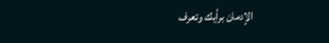الإدمان برأيك وتعرف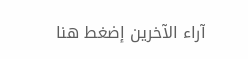آراء الآخرين إضغط هنا